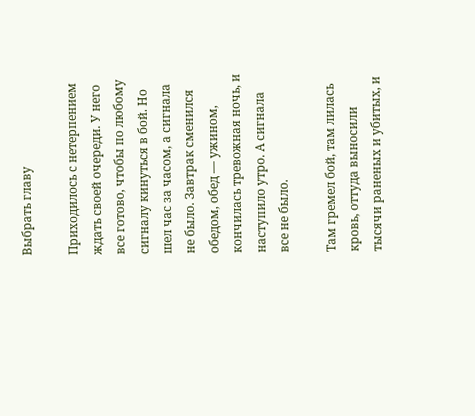Выбрать главу

Приходилось с нетерпением ждать своей очереди. У него все готово, чтобы по любому сигналу кинуться в бой. Но шел час за часом, а сигнала не было. Завтрак сменился обедом, обед — ужином, кончилась тревожная ночь, и наступило утро. А сигнала все не было.

Там гремел бой, там лилась кровь, оттуда выносили тысячи раненых и убитых, и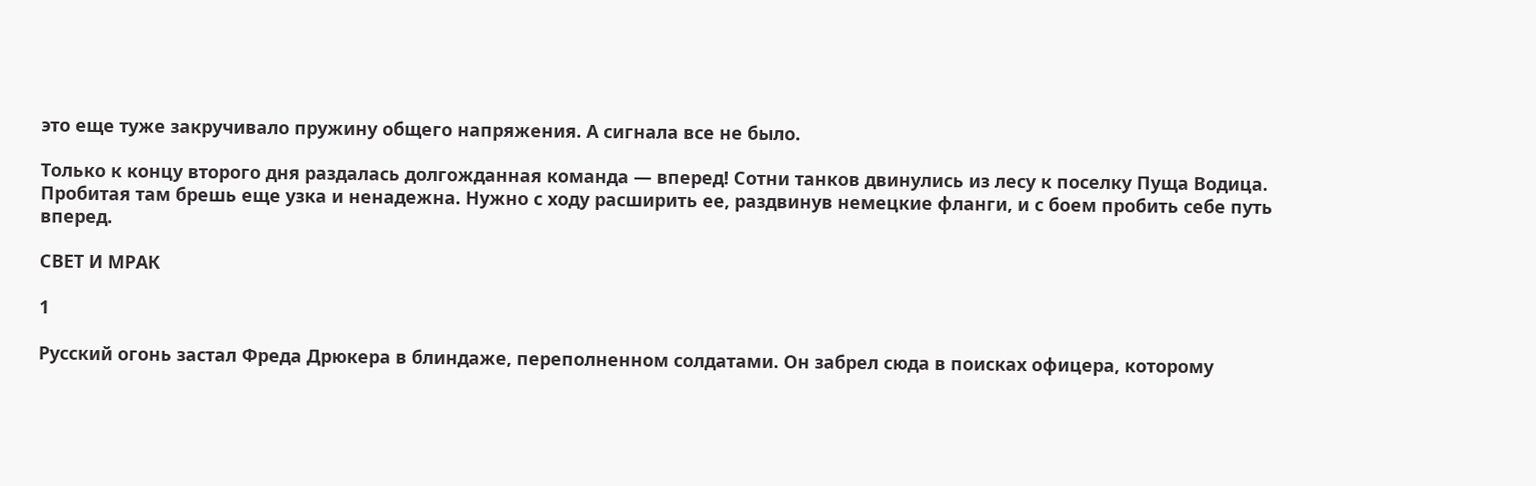это еще туже закручивало пружину общего напряжения. А сигнала все не было.

Только к концу второго дня раздалась долгожданная команда — вперед! Сотни танков двинулись из лесу к поселку Пуща Водица. Пробитая там брешь еще узка и ненадежна. Нужно с ходу расширить ее, раздвинув немецкие фланги, и с боем пробить себе путь вперед.

СВЕТ И МРАК

1

Русский огонь застал Фреда Дрюкера в блиндаже, переполненном солдатами. Он забрел сюда в поисках офицера, которому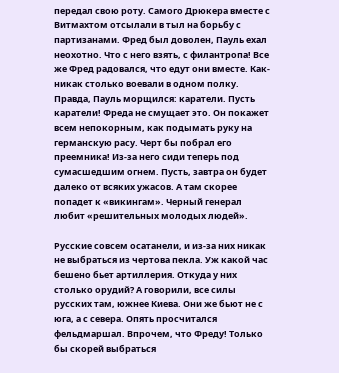передал свою роту. Самого Дрюкера вместе с Витмахтом отсылали в тыл на борьбу с партизанами. Фред был доволен, Пауль ехал неохотно. Что с него взять, с филантропа! Все же Фред радовался, что едут они вместе. Как-никак столько воевали в одном полку. Правда, Пауль морщился: каратели. Пусть каратели! Фреда не смущает это. Он покажет всем непокорным, как подымать руку на германскую расу. Черт бы побрал его преемника! Из-за него сиди теперь под сумасшедшим огнем. Пусть, завтра он будет далеко от всяких ужасов. А там скорее попадет к «викингам». Черный генерал любит «решительных молодых людей».

Русские совсем осатанели, и из-за них никак не выбраться из чертова пекла. Уж какой час бешено бьет артиллерия. Откуда у них столько орудий? А говорили, все силы русских там, южнее Киева. Они же бьют не с юга, а с севера. Опять просчитался фельдмаршал. Впрочем, что Фреду! Только бы скорей выбраться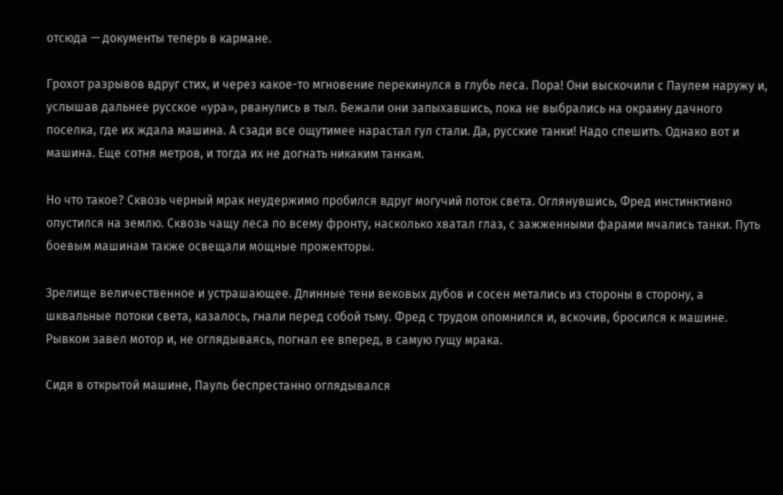отсюда — документы теперь в кармане.

Грохот разрывов вдруг стих, и через какое-то мгновение перекинулся в глубь леса. Пора! Они выскочили с Паулем наружу и, услышав дальнее русское «ура», рванулись в тыл. Бежали они запыхавшись, пока не выбрались на окраину дачного поселка, где их ждала машина. А сзади все ощутимее нарастал гул стали. Да, русские танки! Надо спешить. Однако вот и машина. Еще сотня метров, и тогда их не догнать никаким танкам.

Но что такое? Сквозь черный мрак неудержимо пробился вдруг могучий поток света. Оглянувшись, Фред инстинктивно опустился на землю. Сквозь чащу леса по всему фронту, насколько хватал глаз, с зажженными фарами мчались танки. Путь боевым машинам также освещали мощные прожекторы.

Зрелище величественное и устрашающее. Длинные тени вековых дубов и сосен метались из стороны в сторону, а шквальные потоки света, казалось, гнали перед собой тьму. Фред с трудом опомнился и, вскочив, бросился к машине. Рывком завел мотор и, не оглядываясь, погнал ее вперед, в самую гущу мрака.

Сидя в открытой машине, Пауль беспрестанно оглядывался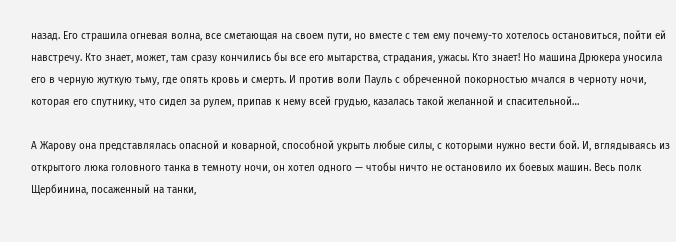назад. Его страшила огневая волна, все сметающая на своем пути, но вместе с тем ему почему-то хотелось остановиться, пойти ей навстречу. Кто знает, может, там сразу кончились бы все его мытарства, страдания, ужасы. Кто знает! Но машина Дрюкера уносила его в черную жуткую тьму, где опять кровь и смерть. И против воли Пауль с обреченной покорностью мчался в черноту ночи, которая его спутнику, что сидел за рулем, припав к нему всей грудью, казалась такой желанной и спасительной…

А Жарову она представлялась опасной и коварной, способной укрыть любые силы, с которыми нужно вести бой. И, вглядываясь из открытого люка головного танка в темноту ночи, он хотел одного — чтобы ничто не остановило их боевых машин. Весь полк Щербинина, посаженный на танки,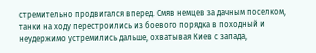стремительно продвигался вперед. Смяв немцев за дачным поселком, танки на ходу перестроились из боевого порядка в походный и неудержимо устремились дальше, охватывая Киев с запада,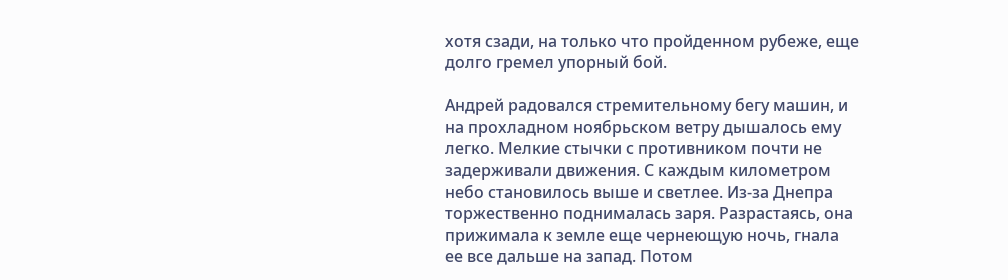хотя сзади, на только что пройденном рубеже, еще долго гремел упорный бой.

Андрей радовался стремительному бегу машин, и на прохладном ноябрьском ветру дышалось ему легко. Мелкие стычки с противником почти не задерживали движения. С каждым километром небо становилось выше и светлее. Из-за Днепра торжественно поднималась заря. Разрастаясь, она прижимала к земле еще чернеющую ночь, гнала ее все дальше на запад. Потом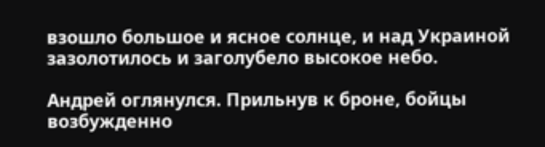взошло большое и ясное солнце, и над Украиной зазолотилось и заголубело высокое небо.

Андрей оглянулся. Прильнув к броне, бойцы возбужденно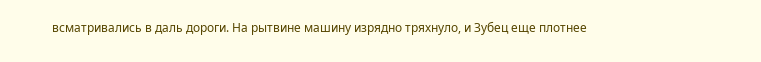всматривались в даль дороги. На рытвине машину изрядно тряхнуло, и Зубец еще плотнее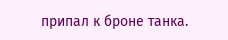припал к броне танка.